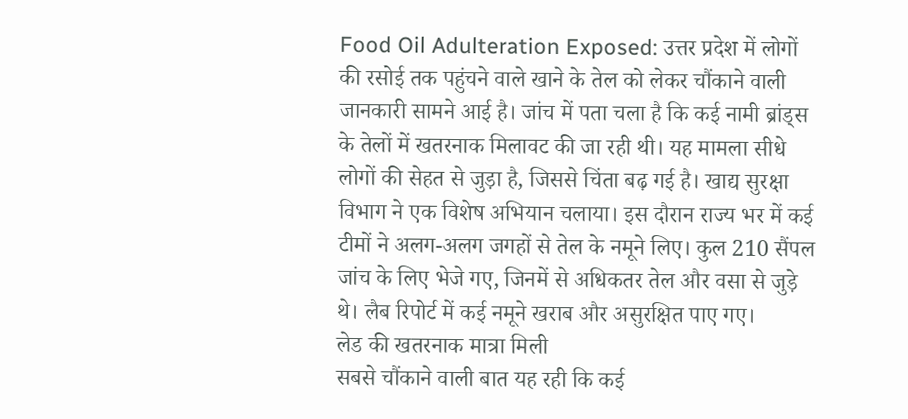Food Oil Adulteration Exposed: उत्तर प्रदेश में लोगों की रसोई तक पहुंचने वाले खाने के तेल को लेकर चौंकाने वाली जानकारी सामने आई है। जांच में पता चला है कि कई नामी ब्रांड्स के तेलों में खतरनाक मिलावट की जा रही थी। यह मामला सीधे लोगों की सेहत से जुड़ा है, जिससे चिंता बढ़ गई है। खाद्य सुरक्षा विभाग ने एक विशेष अभियान चलाया। इस दौरान राज्य भर में कई टीमों ने अलग-अलग जगहों से तेल के नमूने लिए। कुल 210 सैंपल जांच के लिए भेजे गए, जिनमें से अधिकतर तेल और वसा से जुड़े थे। लैब रिपोर्ट में कई नमूने खराब और असुरक्षित पाए गए।
लेड की खतरनाक मात्रा मिली
सबसे चौंकाने वाली बात यह रही कि कई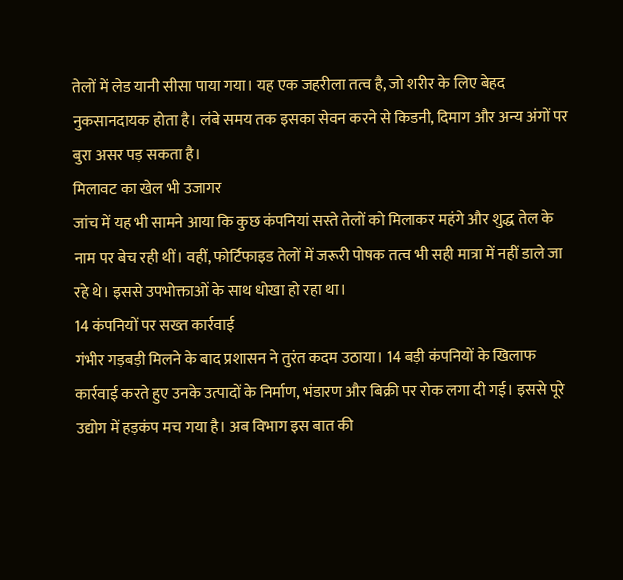तेलों में लेड यानी सीसा पाया गया। यह एक जहरीला तत्व है, जो शरीर के लिए बेहद नुकसानदायक होता है। लंबे समय तक इसका सेवन करने से किडनी, दिमाग और अन्य अंगों पर बुरा असर पड़ सकता है।
मिलावट का खेल भी उजागर
जांच में यह भी सामने आया कि कुछ कंपनियां सस्ते तेलों को मिलाकर महंगे और शुद्ध तेल के नाम पर बेच रही थीं। वहीं, फोर्टिफाइड तेलों में जरूरी पोषक तत्व भी सही मात्रा में नहीं डाले जा रहे थे। इससे उपभोक्ताओं के साथ धोखा हो रहा था।
14 कंपनियों पर सख्त कार्रवाई
गंभीर गड़बड़ी मिलने के बाद प्रशासन ने तुरंत कदम उठाया। 14 बड़ी कंपनियों के खिलाफ कार्रवाई करते हुए उनके उत्पादों के निर्माण, भंडारण और बिक्री पर रोक लगा दी गई। इससे पूरे उद्योग में हड़कंप मच गया है। अब विभाग इस बात की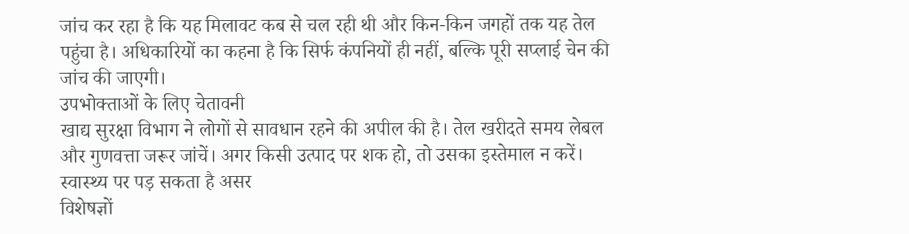जांच कर रहा है कि यह मिलावट कब से चल रही थी और किन-किन जगहों तक यह तेल पहुंचा है। अधिकारियों का कहना है कि सिर्फ कंपनियों ही नहीं, बल्कि पूरी सप्लाई चेन की जांच की जाएगी।
उपभोक्ताओं के लिए चेतावनी
खाद्य सुरक्षा विभाग ने लोगों से सावधान रहने की अपील की है। तेल खरीदते समय लेबल और गुणवत्ता जरूर जांचें। अगर किसी उत्पाद पर शक हो, तो उसका इस्तेमाल न करें।
स्वास्थ्य पर पड़ सकता है असर
विशेषज्ञों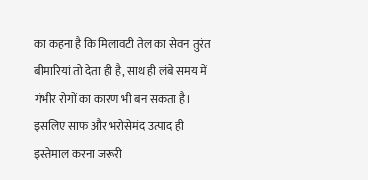का कहना है कि मिलावटी तेल का सेवन तुरंत बीमारियां तो देता ही है, साथ ही लंबे समय में गंभीर रोगों का कारण भी बन सकता है। इसलिए साफ और भरोसेमंद उत्पाद ही इस्तेमाल करना जरूरी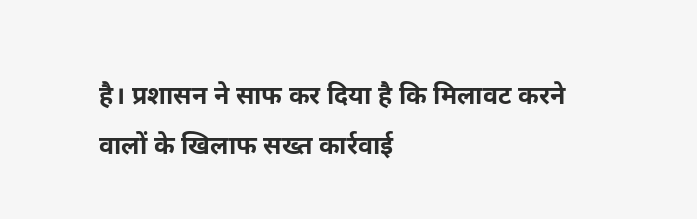है। प्रशासन ने साफ कर दिया है कि मिलावट करने वालों के खिलाफ सख्त कार्रवाई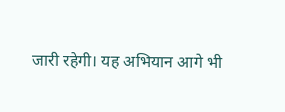जारी रहेगी। यह अभियान आगे भी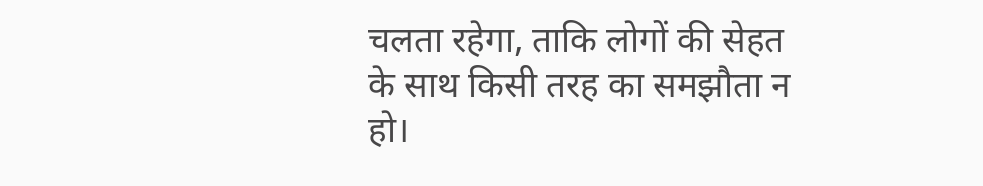चलता रहेगा, ताकि लोगों की सेहत के साथ किसी तरह का समझौता न हो।